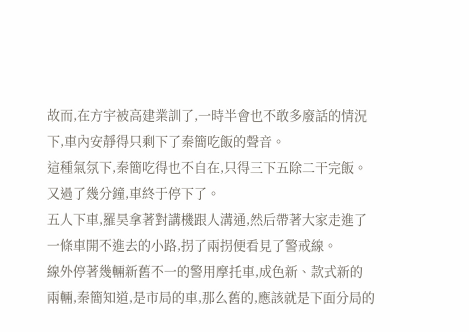故而,在方宇被高建業訓了,一時半會也不敢多廢話的情況下,車內安靜得只剩下了秦簡吃飯的聲音。
這種氣氛下,秦簡吃得也不自在,只得三下五除二干完飯。
又過了幾分鐘,車終于停下了。
五人下車,羅昊拿著對講機跟人溝通,然后帶著大家走進了一條車開不進去的小路,拐了兩拐便看見了警戒線。
線外停著幾輛新舊不一的警用摩托車,成色新、款式新的兩輛,秦簡知道,是市局的車,那么舊的,應該就是下面分局的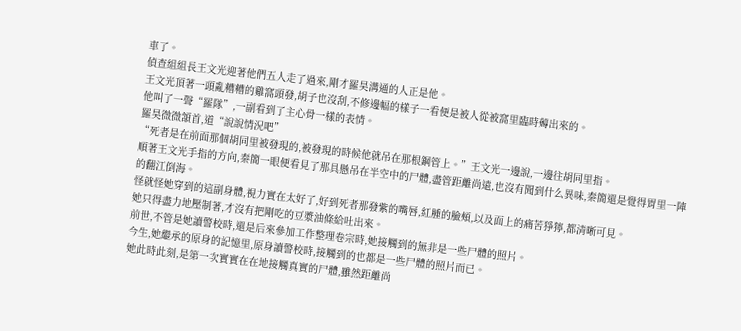車了。
偵查組組長王文光迎著他們五人走了過來,剛才羅昊溝通的人正是他。
王文光頂著一頭亂糟糟的雞窩頭發,胡子也沒刮,不修邊幅的樣子一看便是被人從被窩里臨時薅出來的。
他叫了一聲“羅隊”,一副看到了主心骨一樣的表情。
羅昊微微頷首,道“說說情況吧”
“死者是在前面那個胡同里被發現的,被發現的時候他就吊在那根鋼管上。”王文光一邊說,一邊往胡同里指。
順著王文光手指的方向,秦簡一眼便看見了那具懸吊在半空中的尸體,盡管距離尚遠,也沒有聞到什么異味,秦簡還是覺得胃里一陣的翻江倒海。
怪就怪她穿到的這副身體,視力實在太好了,好到死者那發紫的嘴唇,紅腫的臉頰,以及面上的痛苦猙獰,都清晰可見。
她只得盡力地壓制著,才沒有把剛吃的豆漿油條給吐出來。
前世,不管是她讀警校時,還是后來參加工作整理卷宗時,她接觸到的無非是一些尸體的照片。
今生,她繼承的原身的記憶里,原身讀警校時,接觸到的也都是一些尸體的照片而已。
她此時此刻,是第一次實實在在地接觸真實的尸體,雖然距離尚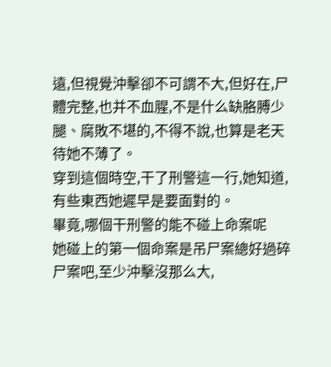遠,但視覺沖擊卻不可謂不大,但好在,尸體完整,也并不血腥,不是什么缺胳膊少腿、腐敗不堪的,不得不說,也算是老天待她不薄了。
穿到這個時空,干了刑警這一行,她知道,有些東西她遲早是要面對的。
畢竟,哪個干刑警的能不碰上命案呢
她碰上的第一個命案是吊尸案總好過碎尸案吧,至少沖擊沒那么大,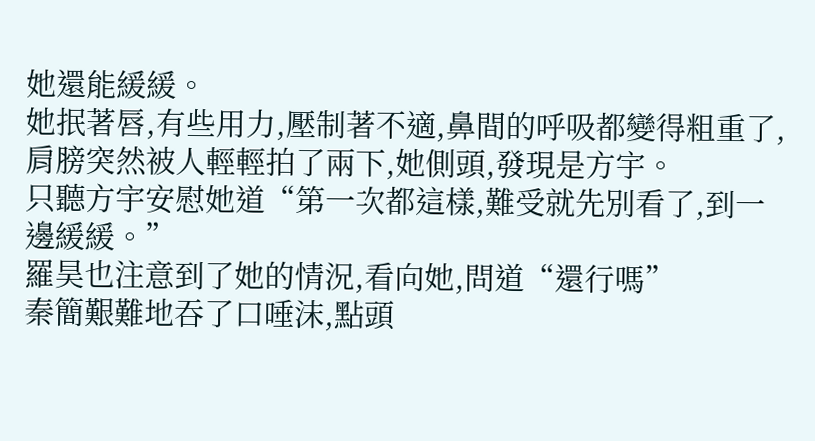她還能緩緩。
她抿著唇,有些用力,壓制著不適,鼻間的呼吸都變得粗重了,肩膀突然被人輕輕拍了兩下,她側頭,發現是方宇。
只聽方宇安慰她道“第一次都這樣,難受就先別看了,到一邊緩緩。”
羅昊也注意到了她的情況,看向她,問道“還行嗎”
秦簡艱難地吞了口唾沫,點頭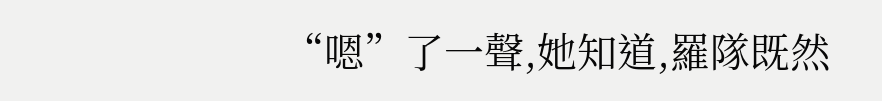“嗯”了一聲,她知道,羅隊既然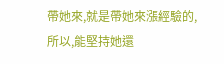帶她來,就是帶她來漲經驗的,所以,能堅持她還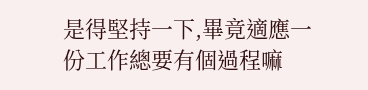是得堅持一下,畢竟適應一份工作總要有個過程嘛